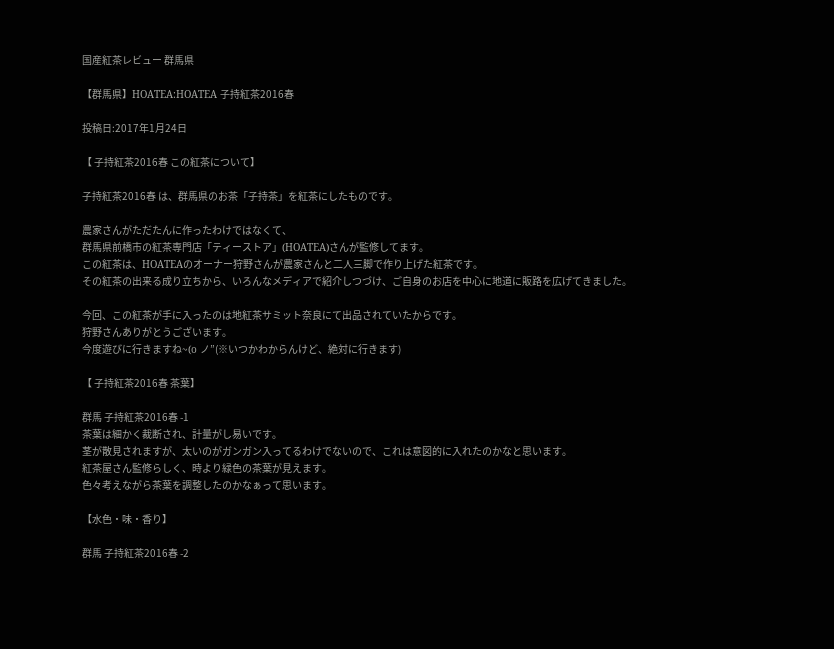国産紅茶レビュー 群馬県

【群馬県】HOATEA:HOATEA 子持紅茶2016春

投稿日:2017年1月24日

【 子持紅茶2016春 この紅茶について】

子持紅茶2016春 は、群馬県のお茶「子持茶」を紅茶にしたものです。

農家さんがただたんに作ったわけではなくて、
群馬県前橋市の紅茶専門店「ティーストア」(HOATEA)さんが監修してます。
この紅茶は、HOATEAのオーナー狩野さんが農家さんと二人三脚で作り上げた紅茶です。
その紅茶の出来る成り立ちから、いろんなメディアで紹介しつづけ、ご自身のお店を中心に地道に販路を広げてきました。

今回、この紅茶が手に入ったのは地紅茶サミット奈良にて出品されていたからです。
狩野さんありがとうございます。
今度遊びに行きますね~(o ノ”(※いつかわからんけど、絶対に行きます)

【 子持紅茶2016春 茶葉】

群馬 子持紅茶2016春 -1
茶葉は細かく裁断され、計量がし易いです。
茎が散見されますが、太いのがガンガン入ってるわけでないので、これは意図的に入れたのかなと思います。
紅茶屋さん監修らしく、時より緑色の茶葉が見えます。
色々考えながら茶葉を調整したのかなぁって思います。

【水色・味・香り】

群馬 子持紅茶2016春 -2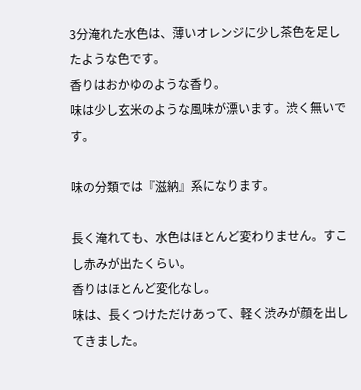3分淹れた水色は、薄いオレンジに少し茶色を足したような色です。
香りはおかゆのような香り。
味は少し玄米のような風味が漂います。渋く無いです。

味の分類では『滋納』系になります。

長く淹れても、水色はほとんど変わりません。すこし赤みが出たくらい。
香りはほとんど変化なし。
味は、長くつけただけあって、軽く渋みが顔を出してきました。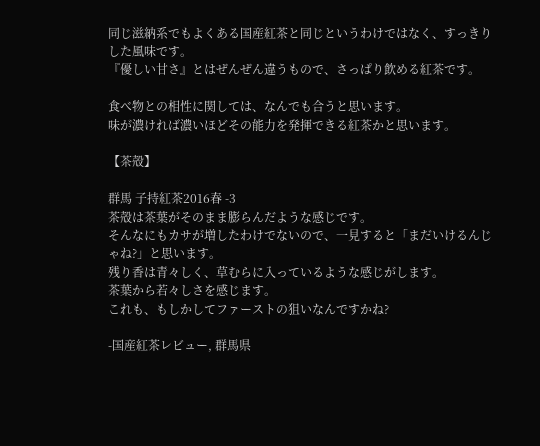同じ滋納系でもよくある国産紅茶と同じというわけではなく、すっきりした風味です。
『優しい甘さ』とはぜんぜん違うもので、さっぱり飲める紅茶です。

食べ物との相性に関しては、なんでも合うと思います。
味が濃ければ濃いほどその能力を発揮できる紅茶かと思います。

【茶殻】

群馬 子持紅茶2016春 -3
茶殻は茶葉がそのまま膨らんだような感じです。
そんなにもカサが増したわけでないので、一見すると「まだいけるんじゃね?」と思います。
残り香は青々しく、草むらに入っているような感じがします。
茶葉から若々しさを感じます。
これも、もしかしてファーストの狙いなんですかね?

-国産紅茶レビュー, 群馬県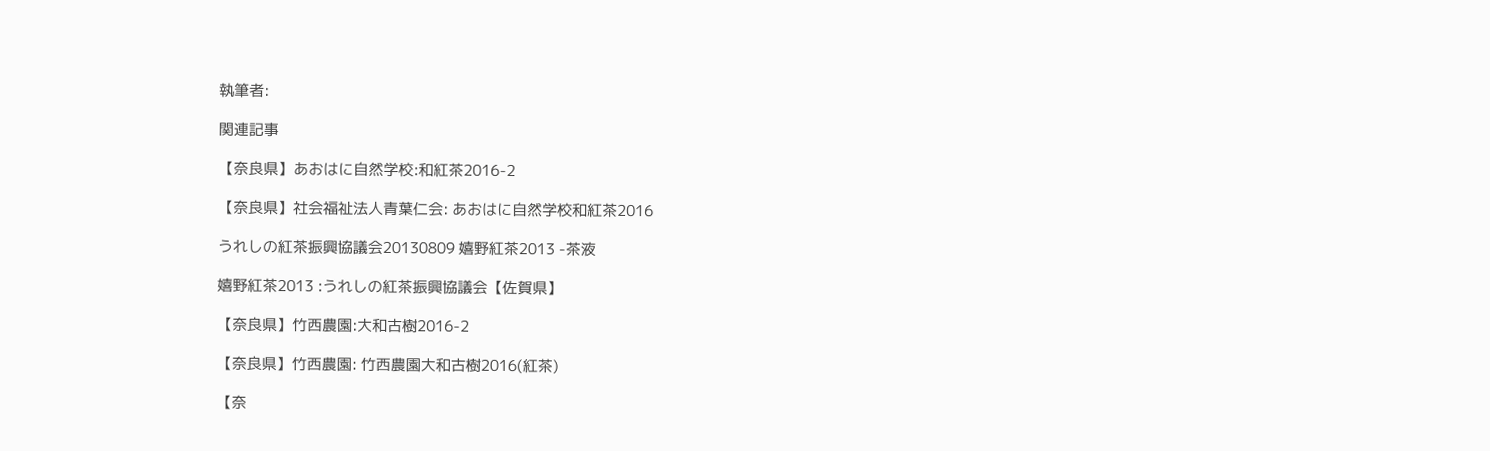執筆者:

関連記事

【奈良県】あおはに自然学校:和紅茶2016-2

【奈良県】社会福祉法人青葉仁会: あおはに自然学校和紅茶2016

うれしの紅茶振興協議会20130809 嬉野紅茶2013 -茶液

嬉野紅茶2013 :うれしの紅茶振興協議会【佐賀県】

【奈良県】竹西農園:大和古樹2016-2

【奈良県】竹西農園: 竹西農園大和古樹2016(紅茶)

【奈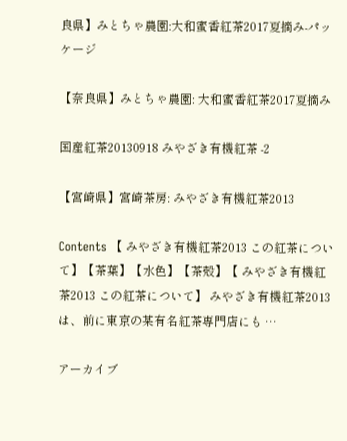良県】みとちゃ農園:大和蜜香紅茶2017夏摘み-パッケージ

【奈良県】みとちゃ農園: 大和蜜香紅茶2017夏摘み

国産紅茶20130918 みやざき有機紅茶 -2

【宮崎県】宮崎茶房: みやざき有機紅茶2013

Contents 【 みやざき有機紅茶2013 この紅茶について】【茶葉】【水色】【茶殻】【 みやざき有機紅茶2013 この紅茶について】 みやざき有機紅茶2013 は、前に東京の某有名紅茶専門店にも …

アーカイブ